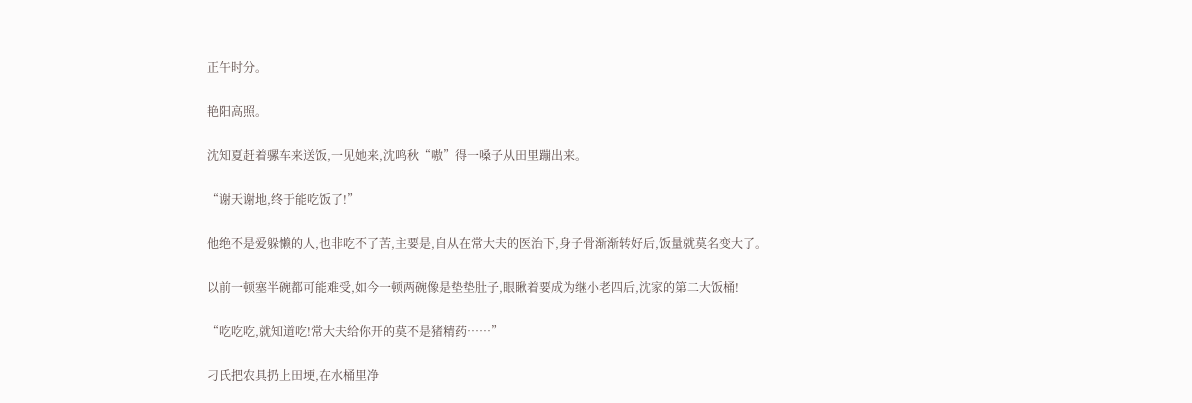正午时分。

艳阳高照。

沈知夏赶着骡车来送饭,一见她来,沈鸣秋“嗷”得一嗓子从田里蹦出来。

“谢天谢地,终于能吃饭了!”

他绝不是爱躲懒的人,也非吃不了苦,主要是,自从在常大夫的医治下,身子骨渐渐转好后,饭量就莫名变大了。

以前一顿塞半碗都可能难受,如今一顿两碗像是垫垫肚子,眼瞅着要成为继小老四后,沈家的第二大饭桶!

“吃吃吃,就知道吃!常大夫给你开的莫不是猪精药……”

刁氏把农具扔上田埂,在水桶里净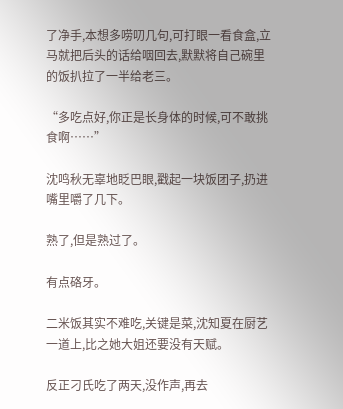了净手,本想多唠叨几句,可打眼一看食盒,立马就把后头的话给咽回去,默默将自己碗里的饭扒拉了一半给老三。

“多吃点好,你正是长身体的时候,可不敢挑食啊……”

沈鸣秋无辜地眨巴眼,戳起一块饭团子,扔进嘴里嚼了几下。

熟了,但是熟过了。

有点硌牙。

二米饭其实不难吃,关键是菜,沈知夏在厨艺一道上,比之她大姐还要没有天赋。

反正刁氏吃了两天,没作声,再去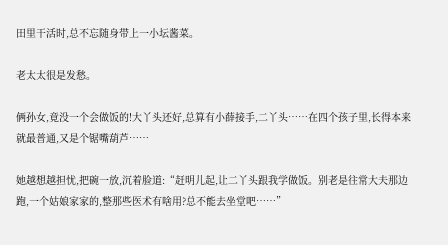田里干活时,总不忘随身带上一小坛酱菜。

老太太很是发愁。

俩孙女,竟没一个会做饭的!大丫头还好,总算有小薛接手,二丫头……在四个孩子里,长得本来就最普通,又是个锯嘴葫芦……

她越想越担忧,把碗一放,沉着脸道:“赶明儿起,让二丫头跟我学做饭。别老是往常大夫那边跑,一个姑娘家家的,整那些医术有啥用?总不能去坐堂吧……”